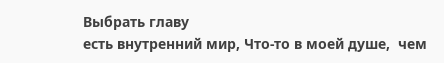Выбрать главу
есть внутренний мир, Что-то в моей душе,  чем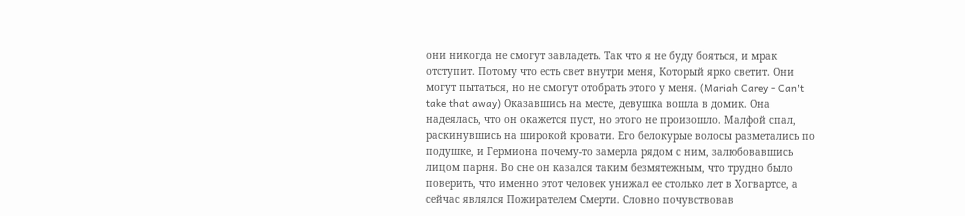они никогда не смогут завладеть. Так что я не буду бояться, и мрак отступит. Потому что есть свет внутри меня, Который ярко светит. Они могут пытаться, но не смогут отобрать этого у меня. (Mariah Carey - Can't take that away) Оказавшись на месте, девушка вошла в домик. Она надеялась, что он окажется пуст, но этого не произошло. Малфой спал, раскинувшись на широкой кровати. Его белокурые волосы разметались по подушке, и Гермиона почему-то замерла рядом с ним, залюбовавшись лицом парня. Во сне он казался таким безмятежным, что трудно было поверить, что именно этот человек унижал ее столько лет в Хогвартсе, а сейчас являлся Пожирателем Смерти. Словно почувствовав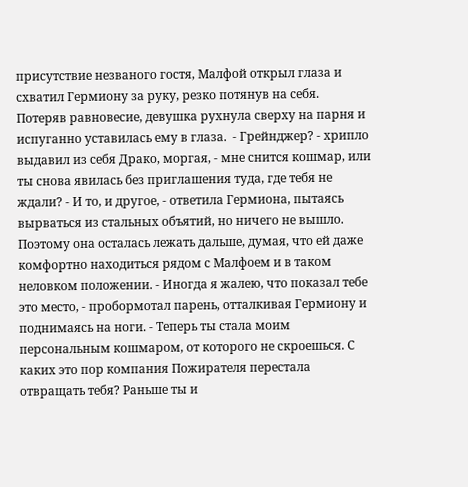присутствие незваного гостя, Малфой открыл глаза и схватил Гермиону за руку, резко потянув на себя. Потеряв равновесие, девушка рухнула сверху на парня и испуганно уставилась ему в глаза.  - Грейнджер? - хрипло выдавил из себя Драко, моргая, - мне снится кошмар, или ты снова явилась без приглашения туда, где тебя не ждали? - И то, и другое, - ответила Гермиона, пытаясь вырваться из стальных объятий, но ничего не вышло. Поэтому она осталась лежать дальше, думая, что ей даже комфортно находиться рядом с Малфоем и в таком неловком положении. - Иногда я жалею, что показал тебе это место, - пробормотал парень, отталкивая Гермиону и поднимаясь на ноги. - Теперь ты стала моим персональным кошмаром, от которого не скроешься. С каких это пор компания Пожирателя перестала отвращать тебя? Раньше ты и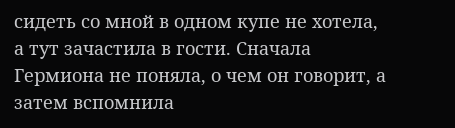сидеть со мной в одном купе не хотела, а тут зачастила в гости. Сначала Гермиона не поняла, о чем он говорит, а затем вспомнила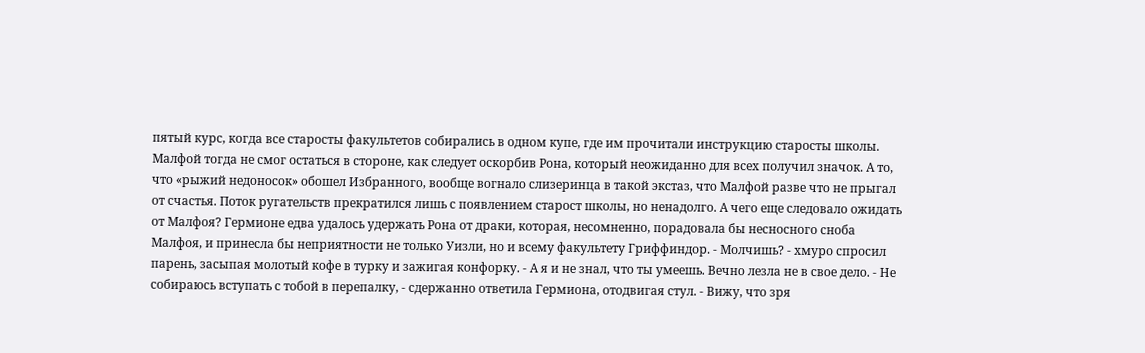пятый курс, когда все старосты факультетов собирались в одном купе, где им прочитали инструкцию старосты школы. Малфой тогда не смог остаться в стороне, как следует оскорбив Рона, который неожиданно для всех получил значок. А то, что «рыжий недоносок» обошел Избранного, вообще вогнало слизеринца в такой экстаз, что Малфой разве что не прыгал от счастья. Поток ругательств прекратился лишь с появлением старост школы, но ненадолго. А чего еще следовало ожидать от Малфоя? Гермионе едва удалось удержать Рона от драки, которая, несомненно, порадовала бы несносного сноба Малфоя, и принесла бы неприятности не только Уизли, но и всему факультету Гриффиндор. - Молчишь? - хмуро спросил парень, засыпая молотый кофе в турку и зажигая конфорку. - А я и не знал, что ты умеешь. Вечно лезла не в свое дело. - Не собираюсь вступать с тобой в перепалку, - сдержанно ответила Гермиона, отодвигая стул. - Вижу, что зря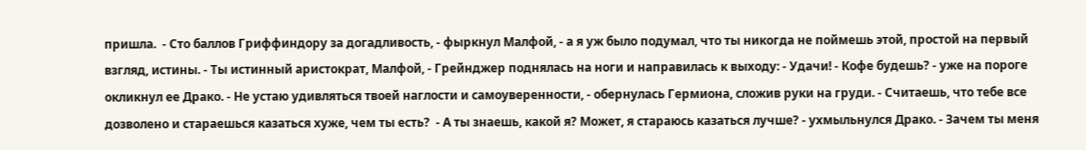пришла.  - Сто баллов Гриффиндору за догадливость, - фыркнул Малфой, - а я уж было подумал, что ты никогда не поймешь этой, простой на первый взгляд, истины. - Ты истинный аристократ, Малфой, - Грейнджер поднялась на ноги и направилась к выходу: - Удачи! - Кофе будешь? - уже на пороге окликнул ее Драко. - Не устаю удивляться твоей наглости и самоуверенности, - обернулась Гермиона, сложив руки на груди. - Считаешь, что тебе все дозволено и стараешься казаться хуже, чем ты есть?  - А ты знаешь, какой я? Может, я стараюсь казаться лучше? - ухмыльнулся Драко. - Зачем ты меня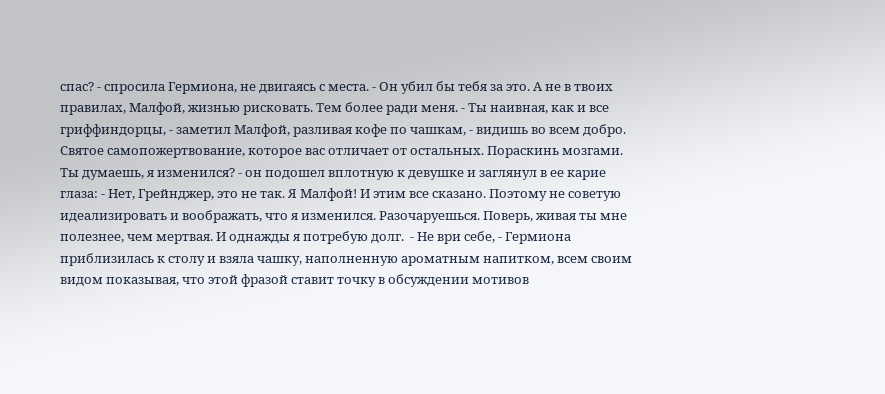спас? - спросила Гермиона, не двигаясь с места. - Он убил бы тебя за это. А не в твоих правилах, Малфой, жизнью рисковать. Тем более ради меня. - Ты наивная, как и все гриффиндорцы, - заметил Малфой, разливая кофе по чашкам, - видишь во всем добро. Святое самопожертвование, которое вас отличает от остальных. Пораскинь мозгами. Ты думаешь, я изменился? - он подошел вплотную к девушке и заглянул в ее карие глаза: - Нет, Грейнджер, это не так. Я Малфой! И этим все сказано. Поэтому не советую идеализировать и воображать, что я изменился. Разочаруешься. Поверь, живая ты мне полезнее, чем мертвая. И однажды я потребую долг.  - Не ври себе, - Гермиона приблизилась к столу и взяла чашку, наполненную ароматным напитком, всем своим видом показывая, что этой фразой ставит точку в обсуждении мотивов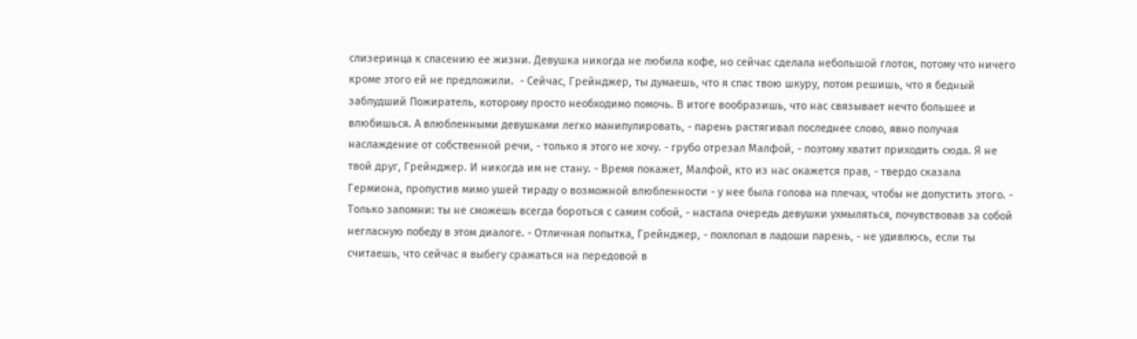слизеринца к спасению ее жизни. Девушка никогда не любила кофе, но сейчас сделала небольшой глоток, потому что ничего кроме этого ей не предложили.  - Сейчас, Грейнджер, ты думаешь, что я спас твою шкуру, потом решишь, что я бедный заблудший Пожиратель, которому просто необходимо помочь. В итоге вообразишь, что нас связывает нечто большее и влюбишься. А влюбленными девушками легко манипулировать, - парень растягивал последнее слово, явно получая наслаждение от собственной речи, - только я этого не хочу. - грубо отрезал Малфой, - поэтому хватит приходить сюда. Я не твой друг, Грейнджер. И никогда им не стану. - Время покажет, Малфой, кто из нас окажется прав, - твердо сказала Гермиона, пропустив мимо ушей тираду о возможной влюбленности - у нее была голова на плечах, чтобы не допустить этого. - Только запомни: ты не сможешь всегда бороться с самим собой, - настала очередь девушки ухмыляться, почувствовав за собой негласную победу в этом диалоге. - Отличная попытка, Грейнджер, - похлопал в ладоши парень, - не удивлюсь, если ты считаешь, что сейчас я выбегу сражаться на передовой в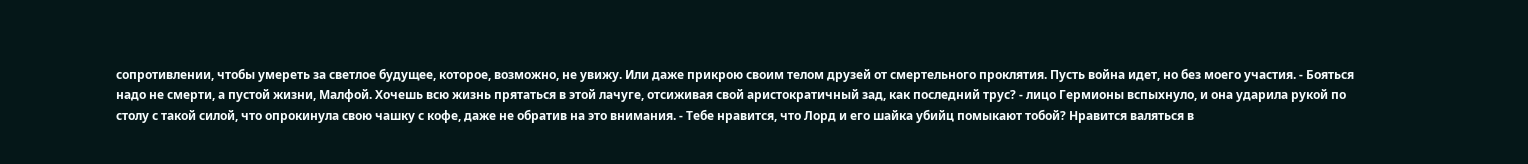сопротивлении, чтобы умереть за светлое будущее, которое, возможно, не увижу. Или даже прикрою своим телом друзей от смертельного проклятия. Пусть война идет, но без моего участия. - Бояться надо не смерти, а пустой жизни, Малфой. Хочешь всю жизнь прятаться в этой лачуге, отсиживая свой аристократичный зад, как последний трус? - лицо Гермионы вспыхнуло, и она ударила рукой по столу с такой силой, что опрокинула свою чашку с кофе, даже не обратив на это внимания. - Тебе нравится, что Лорд и его шайка убийц помыкают тобой? Нравится валяться в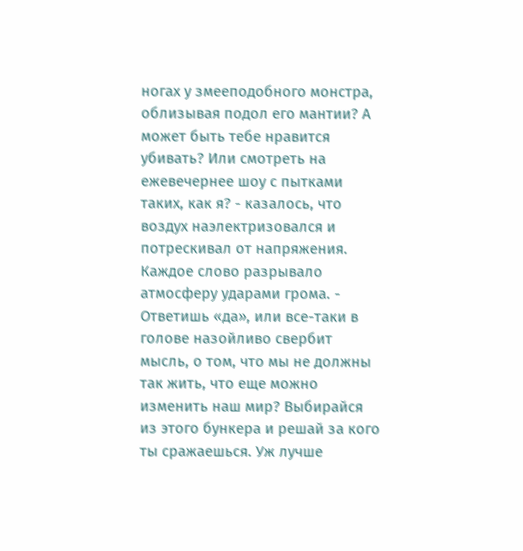ногах у змееподобного монстра, облизывая подол его мантии? А может быть тебе нравится убивать? Или смотреть на ежевечернее шоу с пытками таких, как я? - казалось, что воздух наэлектризовался и потрескивал от напряжения. Каждое слово разрывало атмосферу ударами грома. - Ответишь «да», или все-таки в голове назойливо свербит мысль, о том, что мы не должны так жить, что еще можно изменить наш мир? Выбирайся из этого бункера и решай за кого ты сражаешься. Уж лучше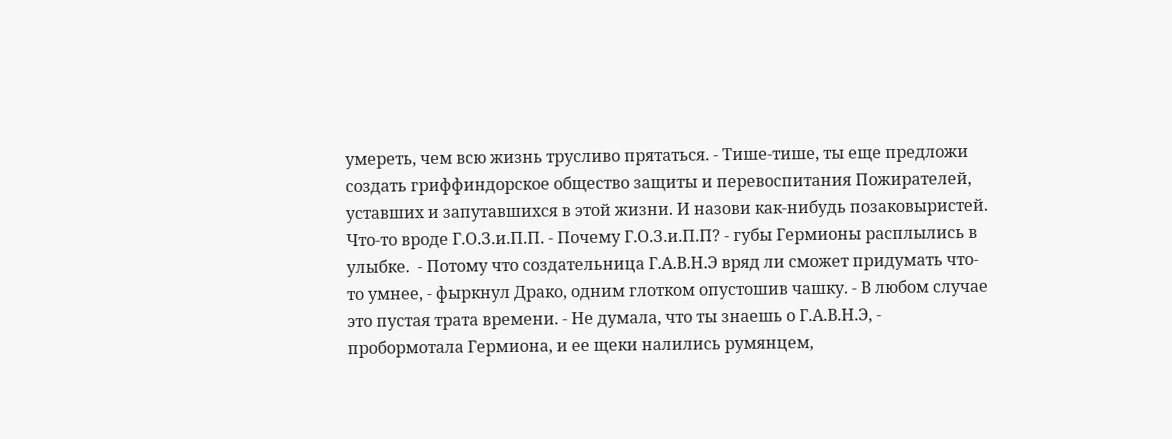умереть, чем всю жизнь трусливо прятаться. - Тише-тише, ты еще предложи создать гриффиндорское общество защиты и перевоспитания Пожирателей, уставших и запутавшихся в этой жизни. И назови как-нибудь позаковыристей. Что-то вроде Г.О.З.и.П.П. - Почему Г.О.З.и.П.П? - губы Гермионы расплылись в улыбке.  - Потому что создательница Г.А.В.Н.Э вряд ли сможет придумать что-то умнее, - фыркнул Драко, одним глотком опустошив чашку. - В любом случае это пустая трата времени. - Не думала, что ты знаешь о Г.А.В.Н.Э, - пробормотала Гермиона, и ее щеки налились румянцем,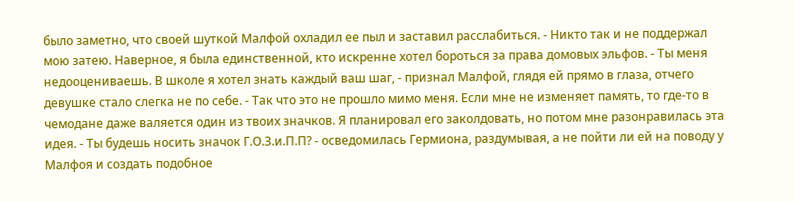было заметно, что своей шуткой Малфой охладил ее пыл и заставил расслабиться. - Никто так и не поддержал мою затею. Наверное, я была единственной, кто искренне хотел бороться за права домовых эльфов. - Ты меня недооцениваешь. В школе я хотел знать каждый ваш шаг, - признал Малфой, глядя ей прямо в глаза, отчего девушке стало слегка не по себе. - Так что это не прошло мимо меня. Если мне не изменяет память, то где-то в чемодане даже валяется один из твоих значков. Я планировал его заколдовать, но потом мне разонравилась эта идея. - Ты будешь носить значок Г.О.З.и.П.П? - осведомилась Гермиона, раздумывая, а не пойти ли ей на поводу у Малфоя и создать подобное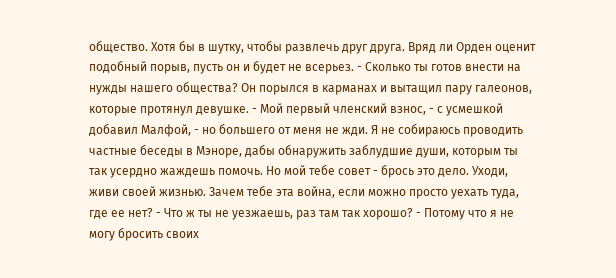общество. Хотя бы в шутку, чтобы развлечь друг друга. Вряд ли Орден оценит подобный порыв, пусть он и будет не всерьез. - Сколько ты готов внести на нужды нашего общества? Он порылся в карманах и вытащил пару галеонов, которые протянул девушке. - Мой первый членский взнос, - с усмешкой добавил Малфой, - но большего от меня не жди. Я не собираюсь проводить частные беседы в Мэноре, дабы обнаружить заблудшие души, которым ты так усердно жаждешь помочь. Но мой тебе совет - брось это дело. Уходи, живи своей жизнью. Зачем тебе эта война, если можно просто уехать туда, где ее нет? - Что ж ты не уезжаешь, раз там так хорошо? - Потому что я не могу бросить своих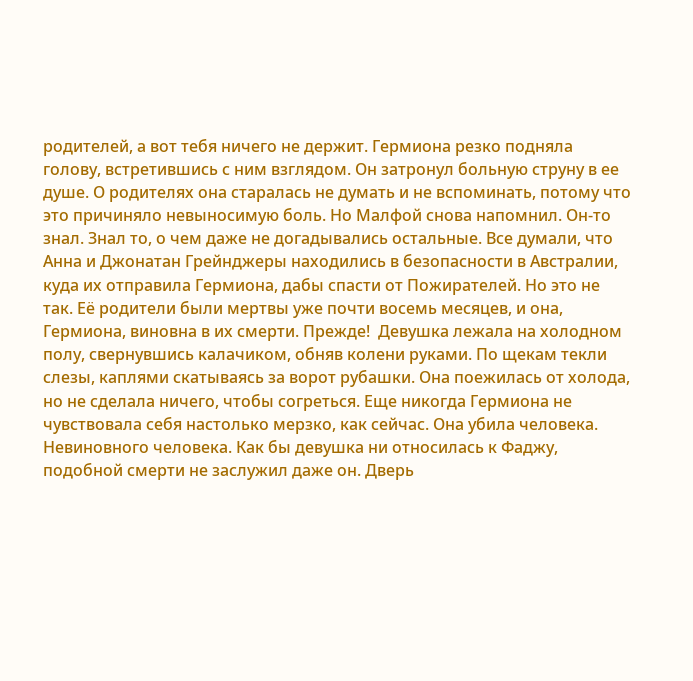родителей, а вот тебя ничего не держит. Гермиона резко подняла голову, встретившись с ним взглядом. Он затронул больную струну в ее душе. О родителях она старалась не думать и не вспоминать, потому что это причиняло невыносимую боль. Но Малфой снова напомнил. Он-то знал. Знал то, о чем даже не догадывались остальные. Все думали, что Анна и Джонатан Грейнджеры находились в безопасности в Австралии, куда их отправила Гермиона, дабы спасти от Пожирателей. Но это не так. Её родители были мертвы уже почти восемь месяцев, и она, Гермиона, виновна в их смерти. Прежде!  Девушка лежала на холодном полу, свернувшись калачиком, обняв колени руками. По щекам текли слезы, каплями скатываясь за ворот рубашки. Она поежилась от холода, но не сделала ничего, чтобы согреться. Еще никогда Гермиона не чувствовала себя настолько мерзко, как сейчас. Она убила человека. Невиновного человека. Как бы девушка ни относилась к Фаджу, подобной смерти не заслужил даже он. Дверь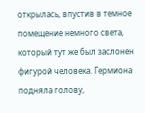открылась, впустив в темное помещение немного света, который тут же был заслонен фигурой человека. Гермиона подняла голову,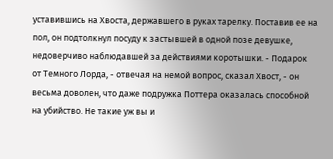уставившись на Хвоста, державшего в руках тарелку. Поставив ее на пол, он подтолкнул посуду к застывшей в одной позе девушке, недоверчиво наблюдавшей за действиями коротышки. - Подарок от Темного Лорда, - отвечая на немой вопрос, сказал Хвост, - он весьма доволен, что даже подружка Поттера оказалась способной на убийство. Не такие уж вы и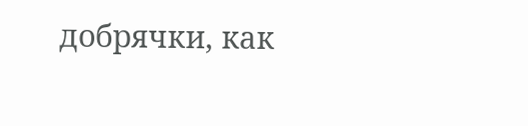добрячки, как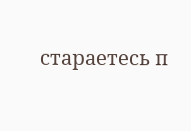стараетесь п